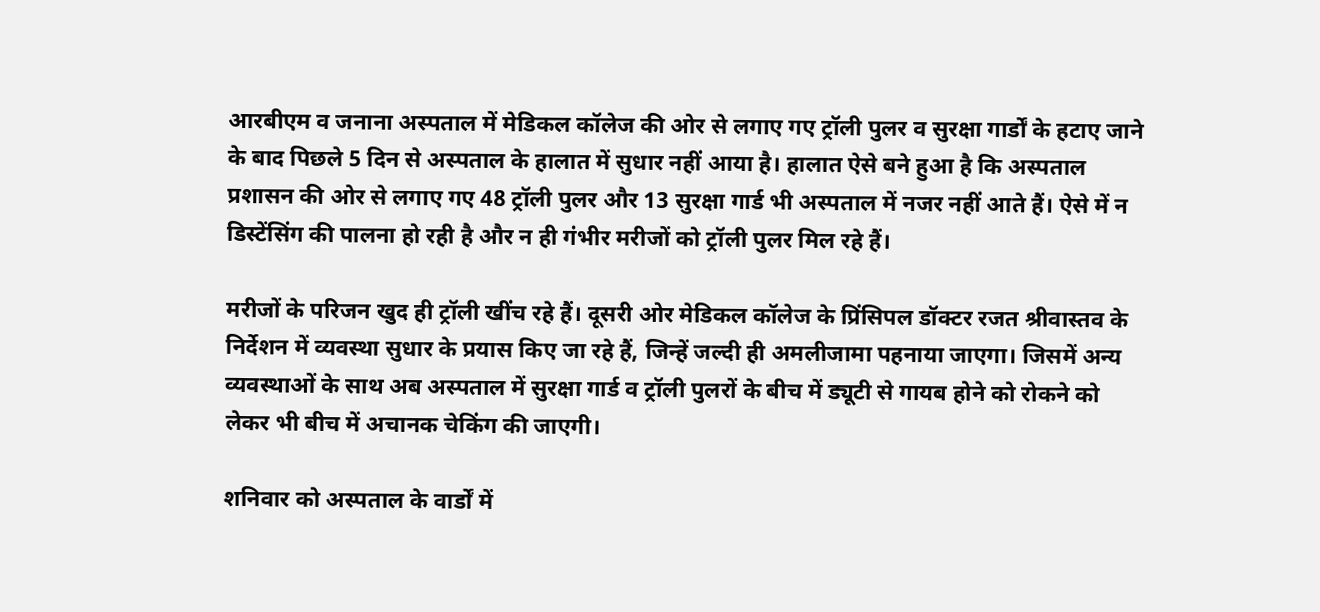आरबीएम व जनाना अस्पताल में मेडिकल कॉलेज की ओर से लगाए गए ट्रॉली पुलर व सुरक्षा गार्डों के हटाए जाने के बाद पिछले 5 दिन से अस्पताल के हालात में सुधार नहीं आया है। हालात ऐसे बने हुआ है कि अस्पताल प्रशासन की ओर से लगाए गए 48 ट्रॉली पुलर और 13 सुरक्षा गार्ड भी अस्पताल में नजर नहीं आते हैं। ऐसे में न डिस्टेंसिंग की पालना हो रही है और न ही गंभीर मरीजों को ट्रॉली पुलर मिल रहे हैं।

मरीजों के परिजन खुद ही ट्रॉली खींच रहे हैं। दूसरी ओर मेडिकल कॉलेज के प्रिंसिपल डॉक्टर रजत श्रीवास्तव के निर्देशन में व्यवस्था सुधार के प्रयास किए जा रहे हैं, जिन्हें जल्दी ही अमलीजामा पहनाया जाएगा। जिसमें अन्य व्यवस्थाओं के साथ अब अस्पताल में सुरक्षा गार्ड व ट्रॉली पुलरों के बीच में ड्यूटी से गायब होने को रोकने को लेकर भी बीच में अचानक चेकिंग की जाएगी।

शनिवार को अस्पताल के वार्डों में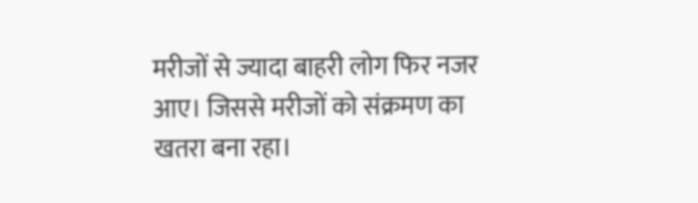मरीजों से ज्यादा बाहरी लोग फिर नजर आए। जिससे मरीजों को संक्रमण का खतरा बना रहा।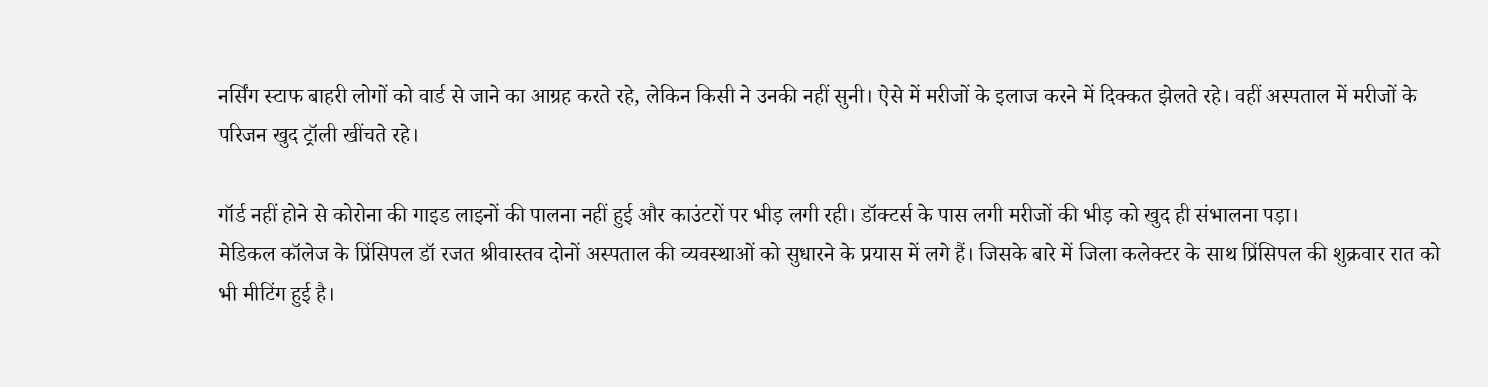नर्सिंग स्टाफ बाहरी लोगों को वार्ड से जाने का आग्रह करते रहे, लेकिन किसी ने उनकी नहीं सुनी। ऐसे में मरीजों के इलाज करने में दिक्कत झेलते रहे। वहीं अस्पताल में मरीजों के परिजन खुद ट्रॉली खींचते रहे।

गॉर्ड नहीं होने से कोरोना की गाइड लाइनों की पालना नहीं हुई और काउंटरों पर भीड़ लगी रही। डॉक्टर्स के पास लगी मरीजों की भीड़ को खुद ही संभालना पड़ा।
मेडिकल कॉलेज के प्रिंसिपल डॉ रजत श्रीवास्तव दोनों अस्पताल की व्यवस्थाओं को सुधारने के प्रयास में लगे हैं। जिसके बारे में जिला कलेक्टर के साथ प्रिंसिपल की शुक्रवार रात को भी मीटिंग हुई है।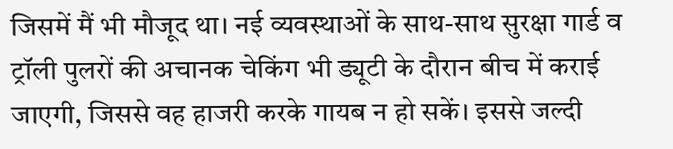जिसमें मैं भी मौजूद था। नई व्यवस्थाओं के साथ-साथ सुरक्षा गार्ड व ट्रॉली पुलरों की अचानक चेकिंग भी ड्यूटी के दौरान बीच में कराई जाएगी, जिससे वह हाजरी करके गायब न हो सकें। इससे जल्दी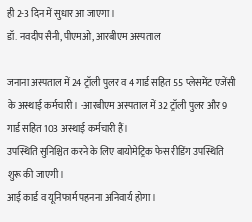ही 2-3 दिन में सुधार आ जाएगा।
डॉ. नवदीप सैनी, पीएमओ, आरबीएम अस्पताल

जनाना अस्पताल में 24 ट्रॉली पुलर व 4 गार्ड सहित 55 प्लेसमेंट एजेंसी के अस्थाई कर्मचारी। -आरबीएम अस्पताल में 32 ट्रॉली पुलर और 9 गार्ड सहित 103 अस्थाई कर्मचारी हैं।
उपस्थिति सुनिश्चित करने के लिए बायोमेट्रिक फेस रीडिंग उपस्थिति शुरू की जाएगी।
आई कार्ड व यूनिफार्म पहनना अनिवार्य होगा।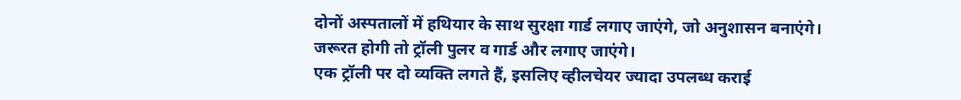दोनों अस्पतालों में हथियार के साथ सुरक्षा गार्ड लगाए जाएंगे, जो अनुशासन बनाएंगे।
जरूरत होगी तो ट्रॉली पुलर व गार्ड और लगाए जाएंगे।
एक ट्रॉली पर दो व्यक्ति लगते हैं, इसलिए व्हीलचेयर ज्यादा उपलब्ध कराई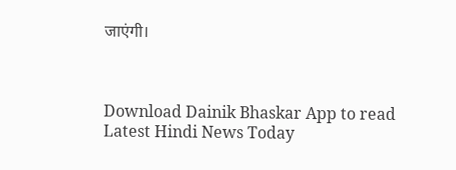जाएंगी।



Download Dainik Bhaskar App to read Latest Hindi News Today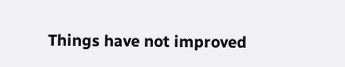Things have not improved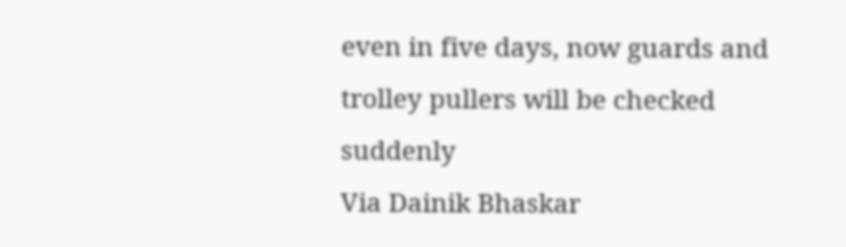even in five days, now guards and trolley pullers will be checked suddenly
Via Dainik Bhaskar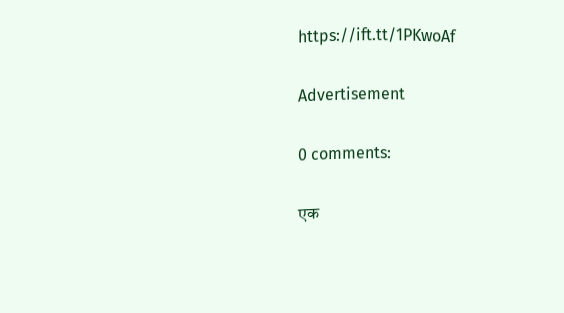https://ift.tt/1PKwoAf

Advertisement

0 comments:

एक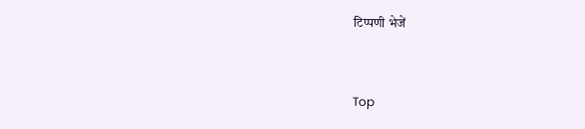टिप्पणी भेजें


Top